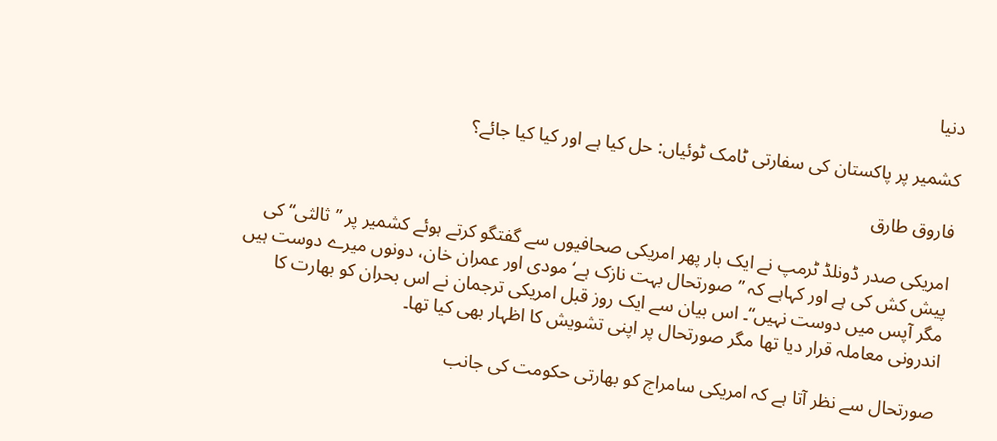دنیا

کشمیر پر پاکستان کی سفارتی ٹامک ٹوئیاں: حل کیا ہے اور کیا کیا جائے؟

فاروق طارق

امریکی صدر ڈونلڈ ٹرمپ نے ایک بار پھر امریکی صحافیوں سے گفتگو کرتے ہوئے کشمیر پر ”ثالثی“ کی پیش کش کی ہے اور کہاہے کہ ”صورتحال بہت نازک ہے‘ مودی اور عمران خان، دونوں میرے دوست ہیں مگر آپس میں دوست نہیں“۔ اس بیان سے ایک روز قبل امریکی ترجمان نے اس بحران کو بھارت کا اندرونی معاملہ قرار دیا تھا مگر صورتحال پر اپنی تشویش کا اظہار بھی کیا تھا۔

صورتحال سے نظر آتا ہے کہ امریکی سامراج کو بھارتی حکومت کی جانب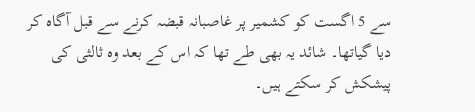سے 5 اگست کو کشمیر پر غاصبانہ قبضہ کرنے سے قبل آگاہ کر دیا گیاتھا۔ شائد یہ بھی طے تھا کہ اس کے بعد وہ ثالثی کی پیشکش کر سکتے ہیں۔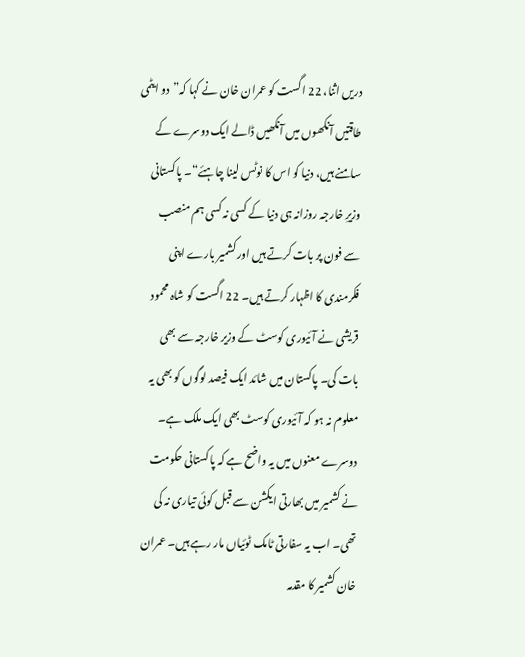دریں اثنا، 22 اگست کو عمران خان نے کہا کہ”دو ایٹمی طاقتیں آنکھوں میں آنکھیں ڈالے ایک دوسرے کے سامنے ہیں، دنیا کو اس کا نوٹس لینا چاہئے“۔ پاکستانی وزیرِ خارجہ روزانہ ہی دنیا کے کسی نہ کسی ہم منصب سے فون پر بات کرتے ہیں اور کشمیر بارے اپنی فکرمندی کا اظہار کرتے ہیں۔ 22 اگست کو شاہ محمود قریشی نے آئیوری کوسٹ کے وزیر خارجہ سے بھی بات کی۔ پاکستان میں شائد ایک فیصد لوگوں کو بھی یہ معلوم نہ ہو کہ آئیوری کوسٹ بھی ایک ملک ہے۔ دوسرے معنوں میں یہ واضح ہے کہ پاکستانی حکومت نے کشمیر میں بھارتی ایکشن سے قبل کوئی تیاری نہ کی تھی۔ اب یہ سفارتی ٹامک ٹوئیاں مار رہے ہیں۔ عمران خان کشمیر کا مقدمہ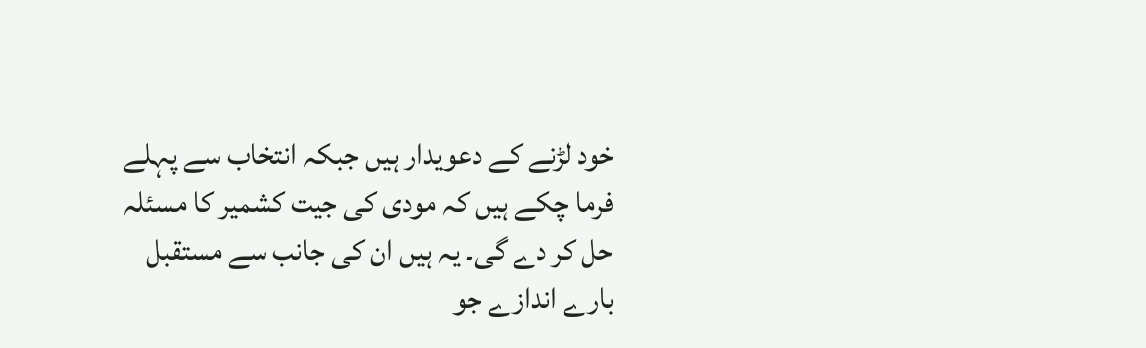خود لڑنے کے دعویدار ہیں جبکہ انتخاب سے پہلے فرما چکے ہیں کہ مودی کی جیت کشمیر کا مسئلہ حل کر دے گی۔ یہ ہیں ان کی جانب سے مستقبل بارے اندازے جو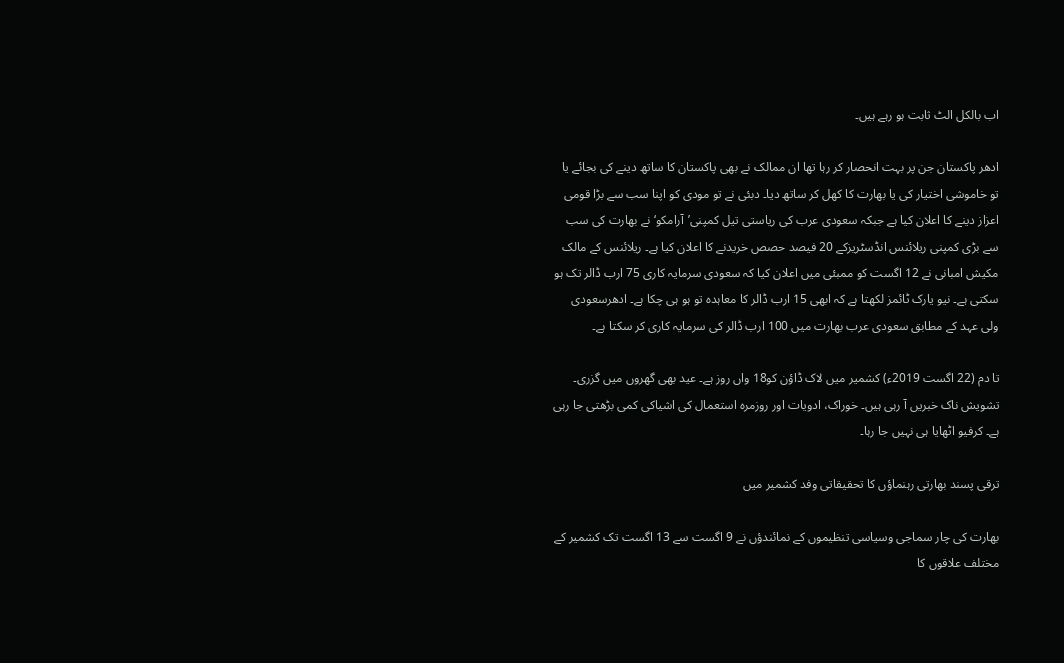اب بالکل الٹ ثابت ہو رہے ہیں۔

ادھر پاکستان جن پر بہت انحصار کر رہا تھا ان ممالک نے بھی پاکستان کا ساتھ دینے کی بجائے یا تو خاموشی اختیار کی یا بھارت کا کھل کر ساتھ دیا۔ دبئی نے تو مودی کو اپنا سب سے بڑا قومی اعزاز دینے کا اعلان کیا ہے جبکہ سعودی عرب کی ریاستی تیل کمپنی’آرامکو‘ نے بھارت کی سب سے بڑی کمپنی ریلائنس انڈسٹریزکے 20 فیصد حصص خریدنے کا اعلان کیا ہے۔ ریلائنس کے مالک مکیش امبانی نے 12 اگست کو ممبئی میں اعلان کیا کہ سعودی سرمایہ کاری 75 ارب ڈالر تک ہو سکتی ہے۔ نیو یارک ٹائمز لکھتا ہے کہ ابھی 15 ارب ڈالر کا معاہدہ تو ہو ہی چکا ہے۔ ادھرسعودی ولی عہد کے مطابق سعودی عرب بھارت میں 100 ارب ڈالر کی سرمایہ کاری کر سکتا ہے۔

تا دم (22 اگست 2019ء) کشمیر میں لاک ڈاؤن کو18 واں روز ہے۔ عید بھی گھروں میں گزری۔ تشویش ناک خبریں آ رہی ہیں۔ خوراک، ادویات اور روزمرہ استعمال کی اشیاکی کمی بڑھتی جا رہی ہے۔ کرفیو اٹھایا ہی نہیں جا رہا۔

ترقی پسند بھارتی رہنماؤں کا تحقیقاتی وفد کشمیر میں

بھارت کی چار سماجی وسیاسی تنظیموں کے نمائندؤں نے 9 اگست سے 13 اگست تک کشمیر کے مختلف علاقوں کا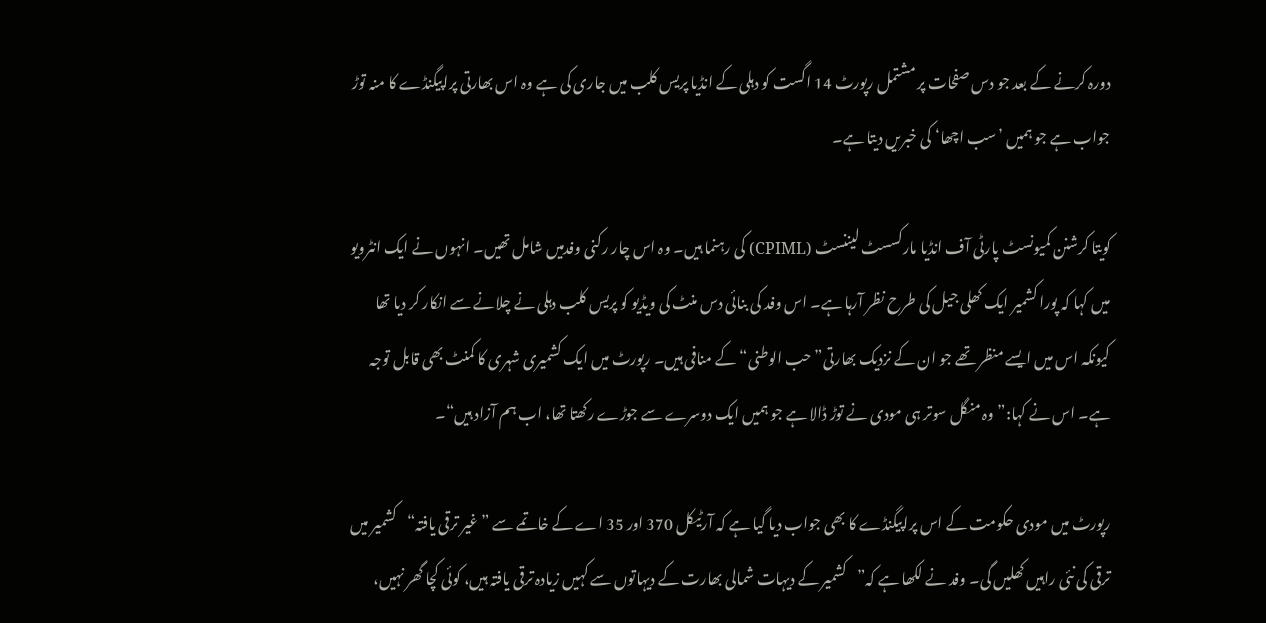دورہ کرنے کے بعد جو دس صفحات پر مشتمل رپورٹ 14 اگست کو دہلی کے انڈیا پریس کلب میں جاری کی ہے وہ اس بھارتی پراپیگنڈے کا منہ توڑ جواب ہے جو ہمیں ’سب اچھا‘ کی خبریں دیتا ہے۔

کویتا کرشنن کمیونسٹ پارٹی آف انڈیا مارکسسٹ لیننسٹ (CPIML) کی رہنما ہیں۔ وہ اس چار رکنی وفدمیں شامل تھیں۔ انہوں نے ایک انٹرویو میں کہا کہ پورا کشمیر ایک کھلی جیل کی طرح نظر آرہا ہے۔ اس وفد کی بنائی دس منٹ کی ویڈیو کو پریس کلب دہلی نے چلانے سے انکار کر دیا تھا کیونکہ اس میں ایسے منظر تھے جو ان کے نزدیک بھارتی”حب الوطنی“کے منافی ہیں۔ رپورٹ میں ایک کشمیری شہری کا کمنٹ بھی قابل توجہ ہے۔ اس نے کہا:”وہ منگل سوتر ہی مودی نے توڑ ڈالا ہے جو ہمیں ایک دوسرے سے جوڑے رکھتا تھا، اب ہم آزاد ہیں“۔

رپورٹ میں مودی حکومت کے اس پراپیگنڈے کا بھی جواب دیا گیا ہے کہ آرٹیکل 370 اور 35 اے کے خاتمے سے ”غیر ترقی یافتہ“کشمیر میں ترقی کی نئی راہیں کھلیں گی۔ وفد نے لکھا ہے کہ”کشمیر کے دیہات شمالی بھارت کے دیہاتوں سے کہیں زیادہ ترقی یافتہ ہیں، کوئی کچا گھر نہیں،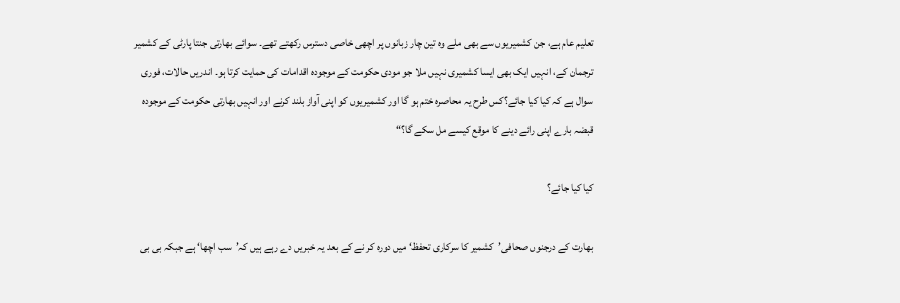تعلیم عام ہے، جن کشمیریوں سے بھی ملے وہ تین چار زبانوں پر اچھی خاصی دسترس رکھتے تھے۔ سوائے بھارتی جنتا پارٹی کے کشمیر ترجمان کے، انہیں ایک بھی ایسا کشمیری نہیں ملا جو مودی حکومت کے موجودہ اقدامات کی حمایت کرتا ہو۔ اندریں حالات، فوری سوال ہے کہ کیا کیا جائے؟کس طرح یہ محاصرہ ختم ہو گا اور کشمیریوں کو اپنی آواز بلند کرنے اور انہیں بھارتی حکومت کے موجودہ قبضہ بارے اپنی رائے دینے کا موقع کیسے مل سکے گا؟“

کیا کیا جائے؟

بھارت کے درجنوں صحافی’کشمیر کا سرکاری تحفظ‘ میں دورہ کر نے کے بعد یہ خبریں دے رہے ہیں کہ’سب اچھا‘ ہے جبکہ بی بی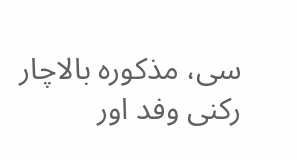سی، مذکورہ بالاچار رکنی وفد اور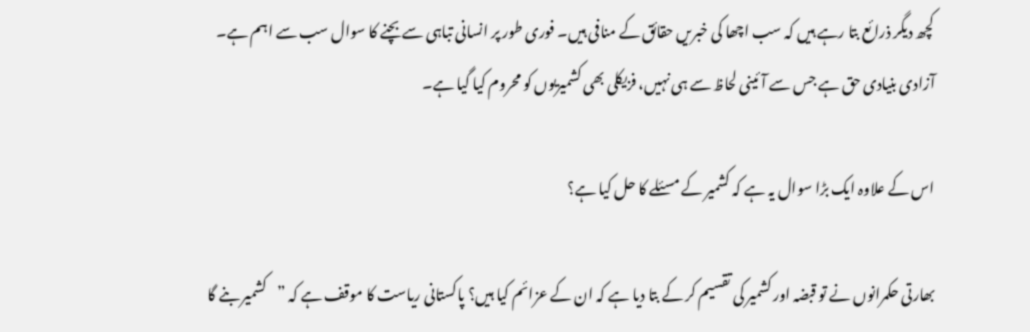کچھ دیگر ذرائع بتا رہے ہیں کہ سب اچھا کی خبریں حقائق کے منافی ہیں۔ فوری طور پر انسانی تباہی سے بچنے کا سوال سب سے اہم ہے۔ آزادی بنیادی حق ہے جس سے آئینی لحاظ سے ہی نہیں، فزیکلی بھی کشمیریوں کو محروم کیا گیا ہے۔

اس کے علاوہ ایک بڑا سوال یہ ہے کہ کشمیر کے مسئلے کا حل کیا ہے؟

بھارتی حکمرانوں نے تو قبضہ اور کشمیر کی تقسیم کر کے بتا دیا ہے کہ ان کے عزائم کیا ہیں؟ پاکستانی ریاست کا موقف ہے کہ ”کشمیر بنے گا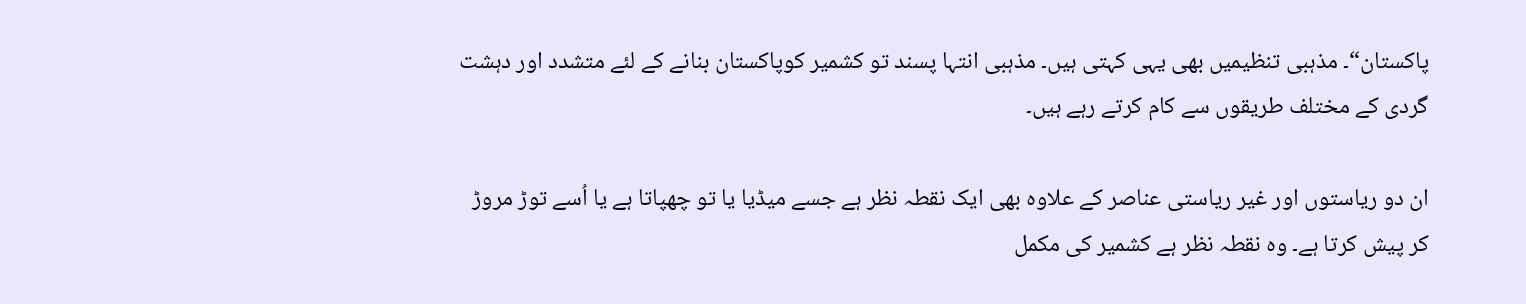پاکستان“۔ مذہبی تنظیمیں بھی یہی کہتی ہیں۔ مذہبی انتہا پسند تو کشمیر کوپاکستان بنانے کے لئے متشدد اور دہشت گردی کے مختلف طریقوں سے کام کرتے رہے ہیں۔

ان دو ریاستوں اور غیر ریاستی عناصر کے علاوہ بھی ایک نقطہ نظر ہے جسے میڈیا یا تو چھپاتا ہے یا اُسے توڑ مروڑ کر پیش کرتا ہے۔ وہ نقطہ نظر ہے کشمیر کی مکمل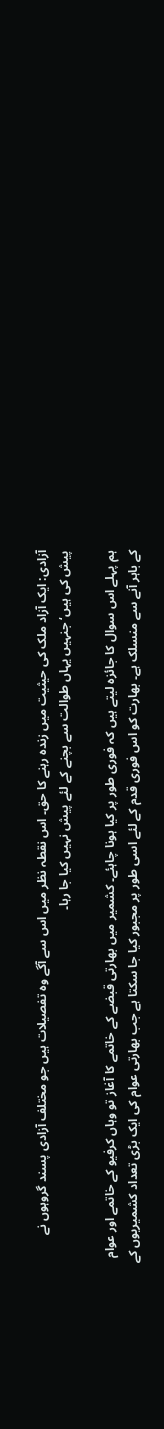آزادی: ایک آزاد ملک کی حیثیت میں زندہ رہنے کا حق۔ اس نقطہ نظر میں اس سے آگے وہ تفصیلات ہیں جو مختلف آزادی پسند گروہوں نے پیش کی ہیں‘ جنہیں یہاں طوالت سے بچنے کے لئے پیش نہیں کیا جا رہا۔

ہم پہلے اس سوال کا جائزہ لیتے ہیں کہ فوری طور پر کیا ہونا چاہئے۔ کشمیر میں بھارتی قبضے کے خاتمے کا آغاز تو وہاں کرفیو کے خاتمے اور عوام کے باہر آنے سے منسلک ہے۔ بھارت کو اس فوری قدم کے لئے اسی طور پر مجبور کیا جا سکتا ہے جب بھارتی عوام کی ایک بڑی تعداد کشمیریوں کے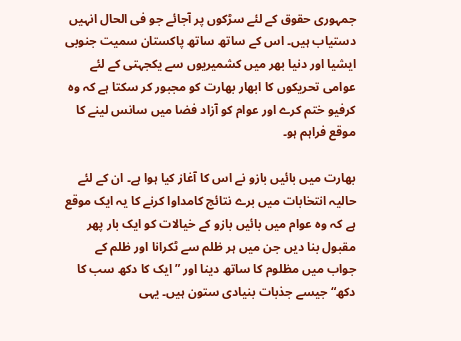جمہوری حقوق کے لئے سڑکوں پر آجائے جو فی الحال انہیں دستیاب ہیں۔ اس کے ساتھ ساتھ پاکستان سمیت جنوبی ایشیا اور دنیا بھر میں کشمیریوں سے یکجہتی کے لئے عوامی تحریکوں کا ابھار بھارت کو مجبور کر سکتا ہے کہ وہ کرفیو ختم کرے اور عوام کو آزاد فضا میں سانس لینے کا موقع فراہم ہو۔

بھارت میں بائیں بازو نے اس کا آغاز کیا ہوا ہے۔ ان کے لئے حالیہ انتخابات میں برے نتائج کامداوا کرنے کا یہ ایک موقع ہے کہ وہ عوام میں بائیں بازو کے خیالات کو ایک بار پھر مقبول بنا دیں جن میں ہر ظلم سے ٹکرانا اور ظلم کے جواب میں مظلوم کا ساتھ دینا اور ”ایک کا دکھ سب کا دکھ“ جیسے جذبات بنیادی ستون ہیں۔ یہی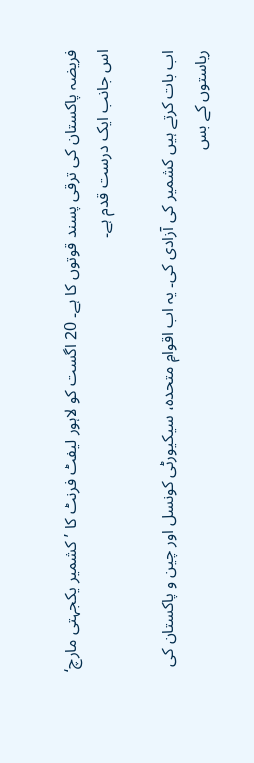فریضہ پاکستان کی ترقی پسند قوتوں کا ہے۔ 20 اگست کو لاہور لیفٹ فرنٹ کا ’کشمیر یکجہتی مارچ‘ اس جانب ایک درست قدم ہے۔

اب بات کرتے ہیں کشمیر کی آزادی کی۔ یہ اب اقوامِ متحدہ، سیکیورٹی کونسل اور چین و پاکستان کی ریاستوں کے بس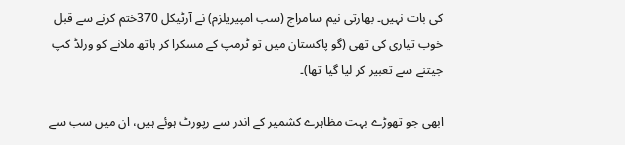کی بات نہیں۔ بھارتی نیم سامراج (سب امپیریلزم) نے آرٹیکل 370ختم کرنے سے قبل خوب تیاری کی تھی (گو پاکستان میں تو ٹرمپ کے مسکرا کر ہاتھ ملانے کو ورلڈ کپ جیتنے سے تعبیر کر لیا گیا تھا)۔

ابھی جو تھوڑے بہت مظاہرے کشمیر کے اندر سے رپورٹ ہوئے ہیں، ان میں سب سے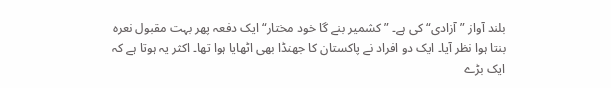بلند آواز ”آزادی“ کی ہے۔ ”کشمیر بنے گا خود مختار“ ایک دفعہ پھر بہت مقبول نعرہ بنتا ہوا نظر آیا۔ ایک دو افراد نے پاکستان کا جھنڈا بھی اٹھایا ہوا تھا۔ اکثر یہ ہوتا ہے کہ ایک بڑے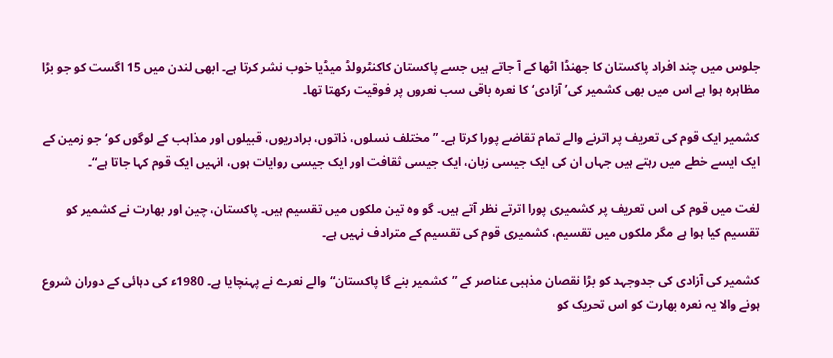جلوس میں چند افراد پاکستان کا جھنڈا اٹھا کے آ جاتے ہیں جسے پاکستان کاکنٹرولڈ میڈیا خوب نشر کرتا ہے۔ ابھی لندن میں 15 اگست کو جو بڑا مظاہرہ ہوا ہے اس میں بھی کشمیر کی’آزادی‘ کا نعرہ باقی سب نعروں پر فوقیت رکھتا تھا۔

کشمیر ایک قوم کی تعریف پر اترنے والے تمام تقاضے پورا کرتا ہے۔ ”مختلف نسلوں، ذاتوں، برادریوں، قبیلوں اور مذاہب کے لوگوں کو‘جو زمین کے ایک ایسے خطے میں رہتے ہیں جہاں ان کی ایک جیسی زبان، ایک جیسی ثقافت اور ایک جیسی روایات ہوں، انہیں ایک قوم کہا جاتا ہے“۔

لغت میں قوم کی اس تعریف پر کشمیری پورا اترتے نظر آتے ہیں۔ گو وہ تین ملکوں میں تقسیم ہیں۔ پاکستان، چین اور بھارت نے کشمیر کو تقسیم کیا ہوا ہے مگر ملکوں میں تقسیم، کشمیری قوم کی تقسیم کے مترادف نہیں ہے۔

کشمیر کی آزادی کی جدوجہد کو بڑا نقصان مذہبی عناصر کے ”کشمیر بنے گا پاکستان“والے نعرے نے پہنچایا ہے۔ 1980ء کی دہائی کے دوران شروع ہونے والا یہ نعرہ بھارت کو اس تحریک کو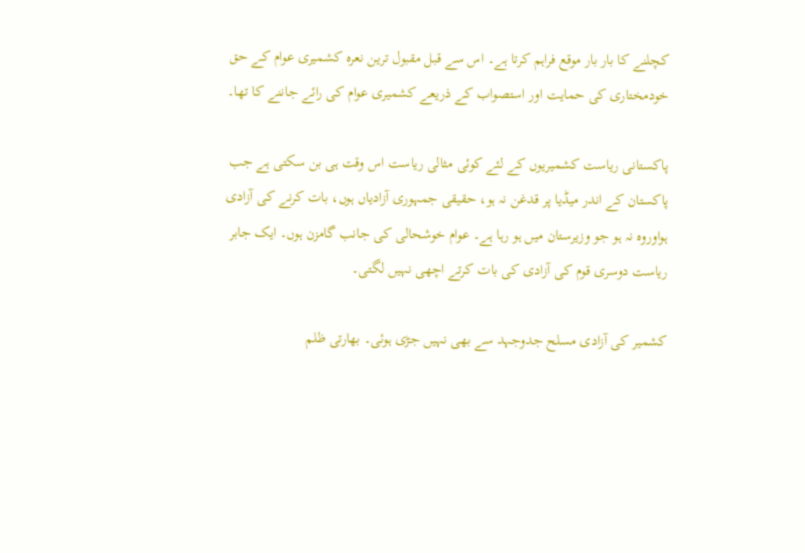کچلنے کا بار بار موقع فراہم کرتا ہے۔ اس سے قبل مقبول ترین نعرہ کشمیری عوام کے حق خودمختاری کی حمایت اور استصواب کے ذریعے کشمیری عوام کی رائے جاننے کا تھا۔

پاکستانی ریاست کشمیریوں کے لئے کوئی مثالی ریاست اس وقت ہی بن سکتی ہے جب پاکستان کے اندر میڈیا پر قدغن نہ ہو، حقیقی جمہوری آزادیاں ہوں، بات کرنے کی آزادی ہواوروہ نہ ہو جو وزیرستان میں ہو رہا ہے۔ عوام خوشحالی کی جانب گامزن ہوں۔ ایک جابر ریاست دوسری قوم کی آزادی کی بات کرتے اچھی نہیں لگتی۔

کشمیر کی آزادی مسلح جدوجہد سے بھی نہیں جڑی ہوئی۔ بھارتی ظلم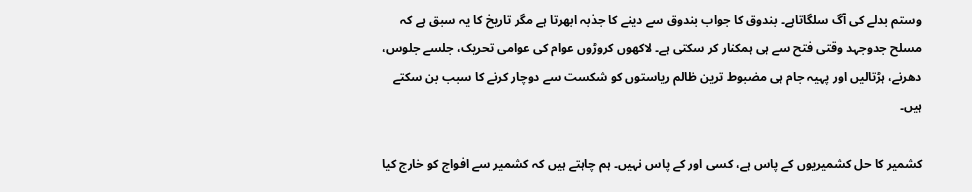وستم بدلے کی آگ سلگاتاہے۔ بندوق کا جواب بندوق سے دینے کا جذبہ ابھرتا ہے مگر تاریخ کا یہ سبق ہے کہ مسلح جدوجہد وقتی فتح سے ہی ہمکنار کر سکتی ہے۔ لاکھوں کروڑوں عوام کی عوامی تحریک، جلسے جلوس، دھرنے، ہڑتالیں اور پہیہ جام ہی مضبوط ترین ظالم ریاستوں کو شکست سے دوچار کرنے کا سبب بن سکتے ہیں۔

کشمیر کا حل کشمیریوں کے پاس ہے، کسی اور کے پاس نہیں۔ ہم چاہتے ہیں کہ کشمیر سے افواج کو خارج کیا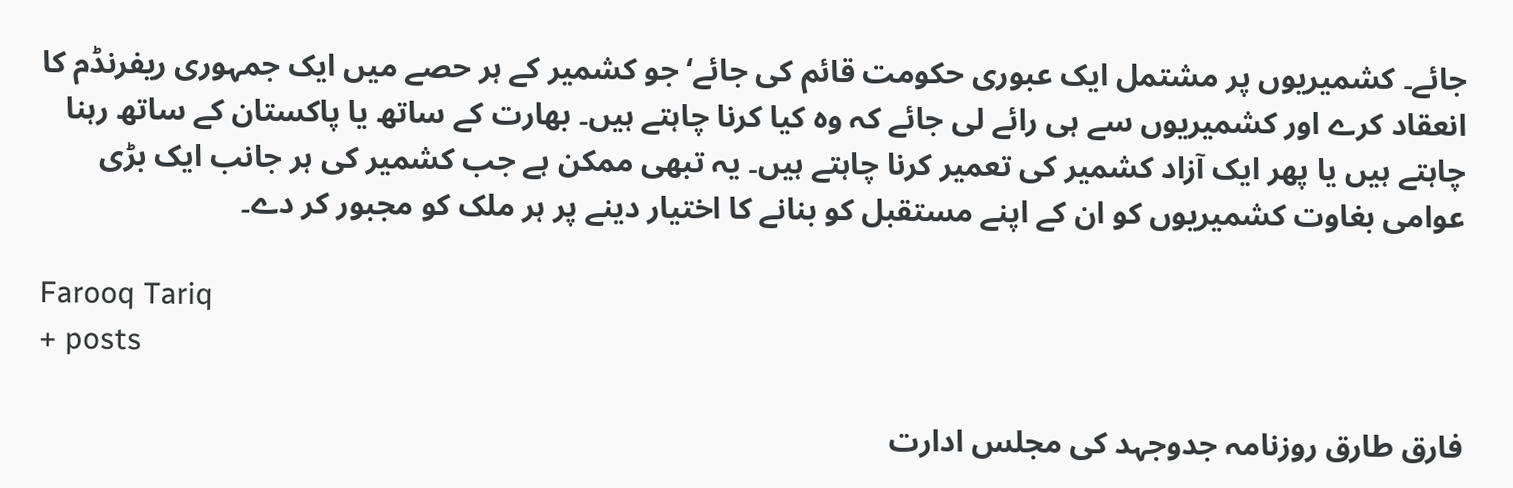جائے۔ کشمیریوں پر مشتمل ایک عبوری حکومت قائم کی جائے‘جو کشمیر کے ہر حصے میں ایک جمہوری ریفرنڈم کا انعقاد کرے اور کشمیریوں سے ہی رائے لی جائے کہ وہ کیا کرنا چاہتے ہیں۔ بھارت کے ساتھ یا پاکستان کے ساتھ رہنا چاہتے ہیں یا پھر ایک آزاد کشمیر کی تعمیر کرنا چاہتے ہیں۔ یہ تبھی ممکن ہے جب کشمیر کی ہر جانب ایک بڑی عوامی بغاوت کشمیریوں کو ان کے اپنے مستقبل کو بنانے کا اختیار دینے پر ہر ملک کو مجبور کر دے۔

Farooq Tariq
+ posts

فارق طارق روزنامہ جدوجہد کی مجلس ادارت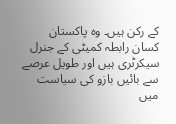کے رکن ہیں۔ وہ پاکستان کسان رابطہ کمیٹی کے جنرل سیکرٹری ہیں اور طویل عرصے سے بائیں بازو کی سیاست میں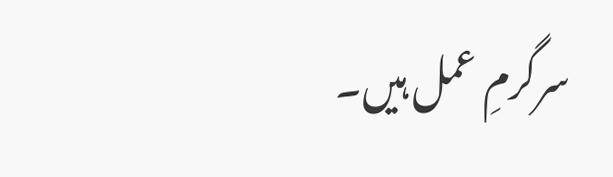سرگرمِ عمل ہیں۔